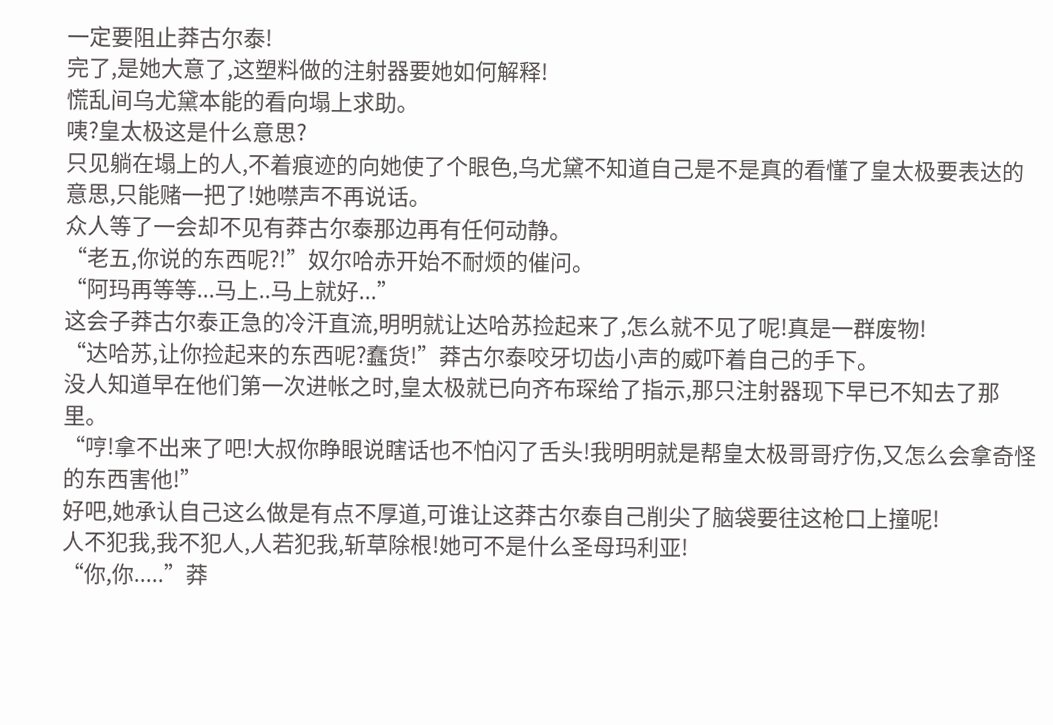一定要阻止莽古尔泰!
完了,是她大意了,这塑料做的注射器要她如何解释!
慌乱间乌尤黛本能的看向塌上求助。
咦?皇太极这是什么意思?
只见躺在塌上的人,不着痕迹的向她使了个眼色,乌尤黛不知道自己是不是真的看懂了皇太极要表达的意思,只能赌一把了!她噤声不再说话。
众人等了一会却不见有莽古尔泰那边再有任何动静。
“老五,你说的东西呢?!”奴尔哈赤开始不耐烦的催问。
“阿玛再等等...马上..马上就好...”
这会子莽古尔泰正急的冷汗直流,明明就让达哈苏捡起来了,怎么就不见了呢!真是一群废物!
“达哈苏,让你捡起来的东西呢?蠢货!”莽古尔泰咬牙切齿小声的威吓着自己的手下。
没人知道早在他们第一次进帐之时,皇太极就已向齐布琛给了指示,那只注射器现下早已不知去了那里。
“哼!拿不出来了吧!大叔你睁眼说瞎话也不怕闪了舌头!我明明就是帮皇太极哥哥疗伤,又怎么会拿奇怪的东西害他!”
好吧,她承认自己这么做是有点不厚道,可谁让这莽古尔泰自己削尖了脑袋要往这枪口上撞呢!
人不犯我,我不犯人,人若犯我,斩草除根!她可不是什么圣母玛利亚!
“你,你.....”莽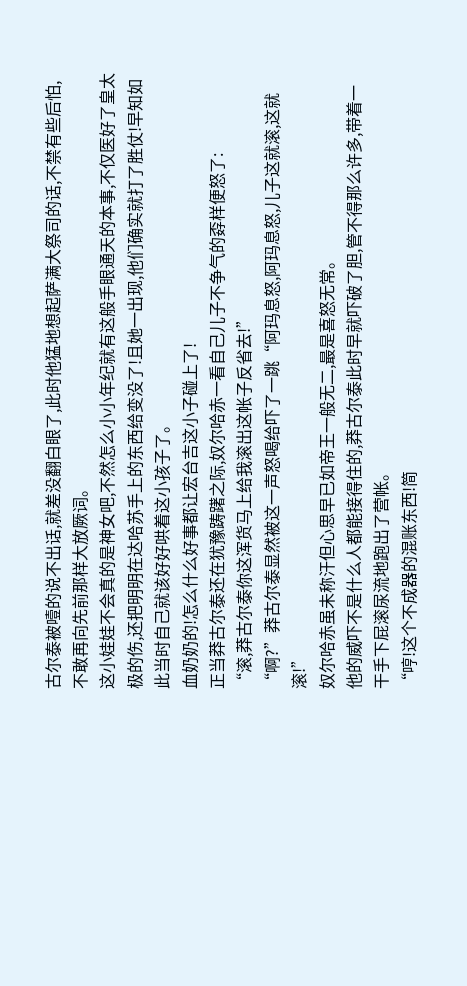古尔泰被噎的说不出话,就差没翻白眼了,此时他猛地想起萨满大祭司的话,不禁有些后怕,不敢再向先前那样大放厥词。
这小娃娃不会真的是神女吧,不然怎么小小年纪就有这般手眼通天的本事,不仅医好了皇太极的伤,还把明明在达哈苏手上的东西给变没了!且她一出现,他们确实就打了胜仗!早知如此当时自己就该好好哄着这小孩子了。
血奶奶的!怎么什么好事都让宏台吉这小子碰上了!
正当莽古尔泰还在犹豫踌躇之际,奴尔哈赤一看自己儿子不争气的孬样便怒了:
“滚,莽古尔泰你这浑货马上给我滚出这帐子反省去!”
“啊?”莽古尔泰显然被这一声怒喝给吓了一跳“阿玛息怒,阿玛息怒,儿子这就滚,这就滚!”
奴尔哈赤虽未称汗但心思早已如帝王一般无二,最是喜怒无常。
他的威吓不是什么人都能接得住的,莽古尔泰此时早就吓破了胆,管不得那么许多,带着一干手下屁滚尿流地跑出了营帐。
“哼!这个不成器的混账东西!简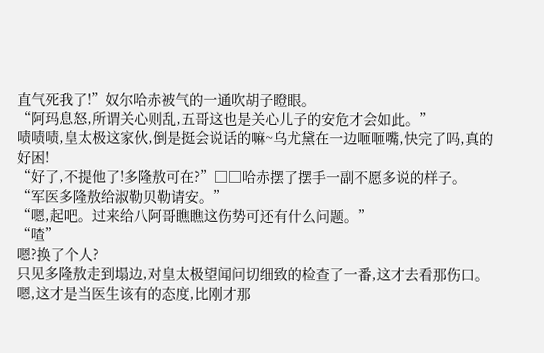直气死我了!”奴尔哈赤被气的一通吹胡子瞪眼。
“阿玛息怒,所谓关心则乱,五哥这也是关心儿子的安危才会如此。”
啧啧啧,皇太极这家伙,倒是挺会说话的嘛~乌尤黛在一边咂咂嘴,快完了吗,真的好困!
“好了,不提他了!多隆敖可在?”□□哈赤摆了摆手一副不愿多说的样子。
“军医多隆敖给淑勒贝勒请安。”
“嗯,起吧。过来给八阿哥瞧瞧这伤势可还有什么问题。”
“喳”
嗯?换了个人?
只见多隆敖走到塌边,对皇太极望闻问切细致的检查了一番,这才去看那伤口。
嗯,这才是当医生该有的态度,比刚才那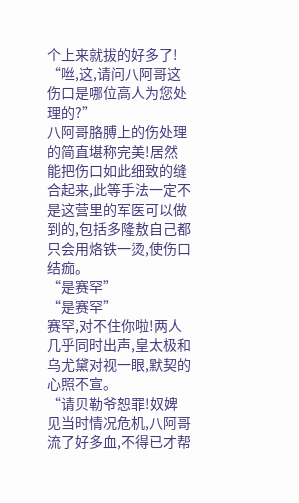个上来就拔的好多了!
“咝,这,请问八阿哥这伤口是哪位高人为您处理的?”
八阿哥胳膊上的伤处理的简直堪称完美!居然能把伤口如此细致的缝合起来,此等手法一定不是这营里的军医可以做到的,包括多隆敖自己都只会用烙铁一烫,使伤口结痂。
“是赛罕”
“是赛罕”
赛罕,对不住你啦!两人几乎同时出声,皇太极和乌尤黛对视一眼,默契的心照不宣。
“请贝勒爷恕罪!奴婢见当时情况危机,八阿哥流了好多血,不得已才帮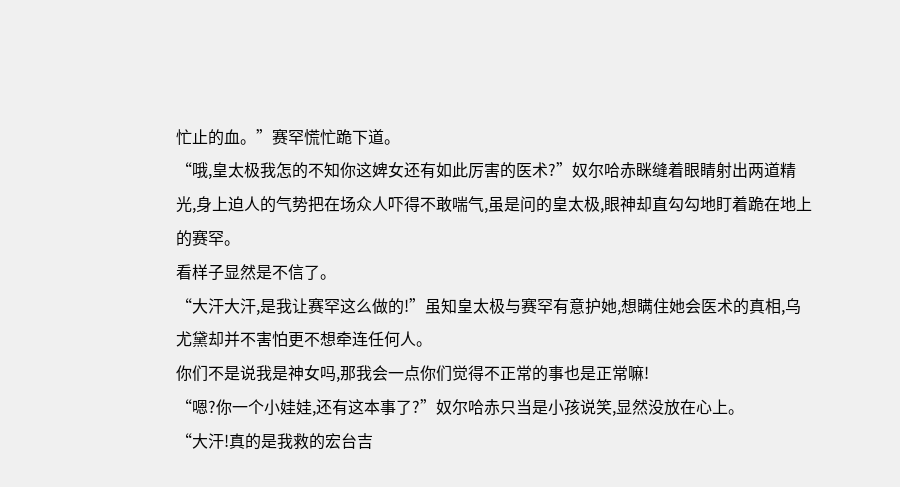忙止的血。”赛罕慌忙跪下道。
“哦,皇太极我怎的不知你这婢女还有如此厉害的医术?”奴尔哈赤眯缝着眼睛射出两道精光,身上迫人的气势把在场众人吓得不敢喘气,虽是问的皇太极,眼神却直勾勾地盯着跪在地上的赛罕。
看样子显然是不信了。
“大汗大汗,是我让赛罕这么做的!”虽知皇太极与赛罕有意护她,想瞒住她会医术的真相,乌尤黛却并不害怕更不想牵连任何人。
你们不是说我是神女吗,那我会一点你们觉得不正常的事也是正常嘛!
“嗯?你一个小娃娃,还有这本事了?”奴尔哈赤只当是小孩说笑,显然没放在心上。
“大汗!真的是我救的宏台吉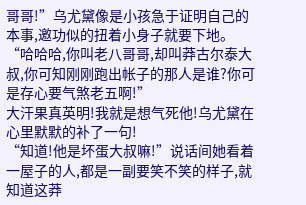哥哥!”乌尤黛像是小孩急于证明自己的本事,邀功似的扭着小身子就要下地。
“哈哈哈,你叫老八哥哥,却叫莽古尔泰大叔,你可知刚刚跑出帐子的那人是谁?你可是存心要气煞老五啊!”
大汗果真英明!我就是想气死他!乌尤黛在心里默默的补了一句!
“知道!他是坏蛋大叔嘛!”说话间她看着一屋子的人,都是一副要笑不笑的样子,就知道这莽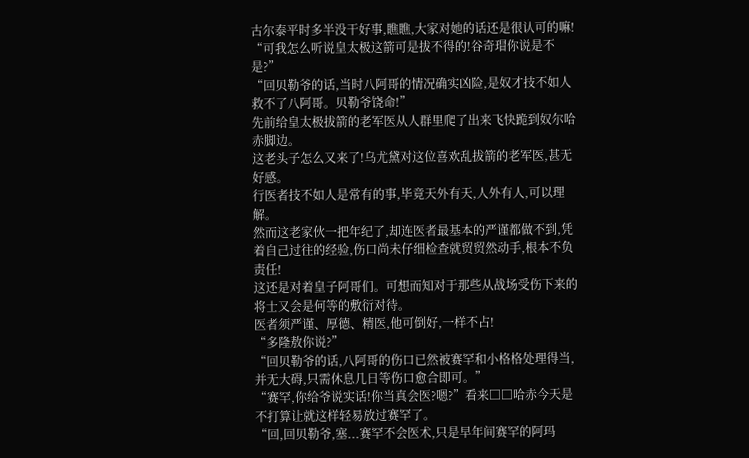古尔泰平时多半没干好事,瞧瞧,大家对她的话还是很认可的嘛!
“可我怎么听说皇太极这箭可是拔不得的!谷奇瑁你说是不是?”
“回贝勒爷的话,当时八阿哥的情况确实凶险,是奴才技不如人救不了八阿哥。贝勒爷饶命!”
先前给皇太极拔箭的老军医从人群里爬了出来飞快跪到奴尔哈赤脚边。
这老头子怎么又来了!乌尤黛对这位喜欢乱拔箭的老军医,甚无好感。
行医者技不如人是常有的事,毕竟天外有天,人外有人,可以理解。
然而这老家伙一把年纪了,却连医者最基本的严谨都做不到,凭着自己过往的经验,伤口尚未仔细检查就贸贸然动手,根本不负责任!
这还是对着皇子阿哥们。可想而知对于那些从战场受伤下来的将士又会是何等的敷衍对待。
医者须严谨、厚德、精医,他可倒好,一样不占!
“多隆敖你说?”
“回贝勒爷的话,八阿哥的伤口已然被赛罕和小格格处理得当,并无大碍,只需休息几日等伤口愈合即可。”
“赛罕,你给爷说实话!你当真会医?嗯?”看来□□哈赤今天是不打算让就这样轻易放过赛罕了。
“回,回贝勒爷,塞...赛罕不会医术,只是早年间赛罕的阿玛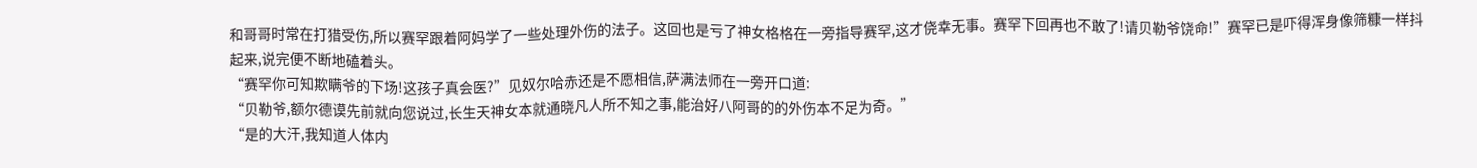和哥哥时常在打猎受伤,所以赛罕跟着阿妈学了一些处理外伤的法子。这回也是亏了神女格格在一旁指导赛罕,这才侥幸无事。赛罕下回再也不敢了!请贝勒爷饶命!”赛罕已是吓得浑身像筛糠一样抖起来,说完便不断地磕着头。
“赛罕你可知欺瞒爷的下场!这孩子真会医?”见奴尔哈赤还是不愿相信,萨满法师在一旁开口道:
“贝勒爷,额尔德谟先前就向您说过,长生天神女本就通晓凡人所不知之事,能治好八阿哥的的外伤本不足为奇。”
“是的大汗,我知道人体内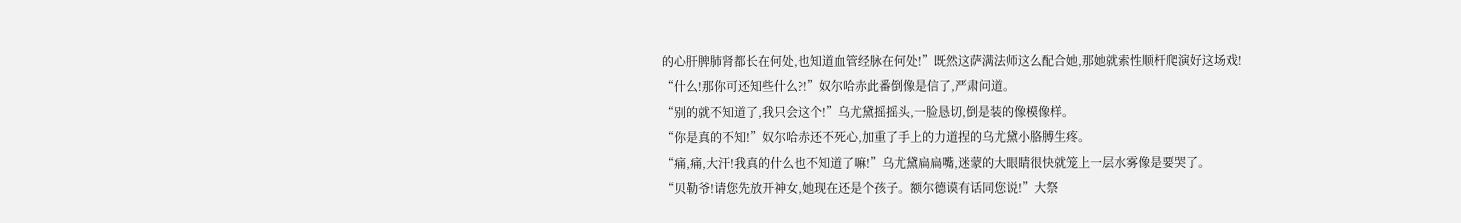的心肝脾肺肾都长在何处,也知道血管经脉在何处!”既然这萨满法师这么配合她,那她就索性顺杆爬演好这场戏!
“什么!那你可还知些什么?!”奴尔哈赤此番倒像是信了,严肃问道。
“别的就不知道了,我只会这个!”乌尤黛摇摇头,一脸恳切,倒是装的像模像样。
“你是真的不知!”奴尔哈赤还不死心,加重了手上的力道捏的乌尤黛小胳膊生疼。
“痛,痛,大汗!我真的什么也不知道了嘛!”乌尤黛扁扁嘴,迷蒙的大眼睛很快就笼上一层水雾像是要哭了。
“贝勒爷!请您先放开神女,她现在还是个孩子。额尔德谟有话同您说!”大祭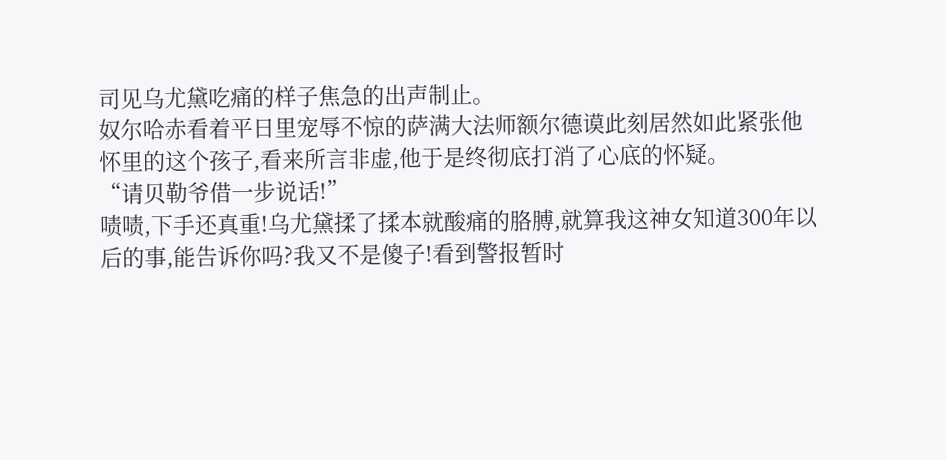司见乌尤黛吃痛的样子焦急的出声制止。
奴尔哈赤看着平日里宠辱不惊的萨满大法师额尔德谟此刻居然如此紧张他怀里的这个孩子,看来所言非虚,他于是终彻底打消了心底的怀疑。
“请贝勒爷借一步说话!”
啧啧,下手还真重!乌尤黛揉了揉本就酸痛的胳膊,就算我这神女知道300年以后的事,能告诉你吗?我又不是傻子!看到警报暂时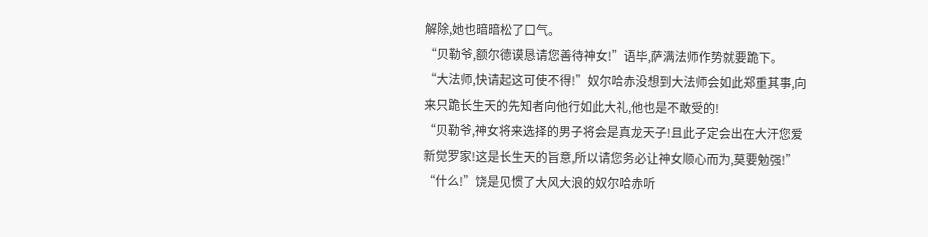解除,她也暗暗松了口气。
“贝勒爷,额尔德谟恳请您善待神女!”语毕,萨满法师作势就要跪下。
“大法师,快请起这可使不得!”奴尔哈赤没想到大法师会如此郑重其事,向来只跪长生天的先知者向他行如此大礼,他也是不敢受的!
“贝勒爷,神女将来选择的男子将会是真龙天子!且此子定会出在大汗您爱新觉罗家!这是长生天的旨意,所以请您务必让神女顺心而为,莫要勉强!”
“什么!”饶是见惯了大风大浪的奴尔哈赤听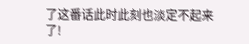了这番话此时此刻也淡定不起来了!